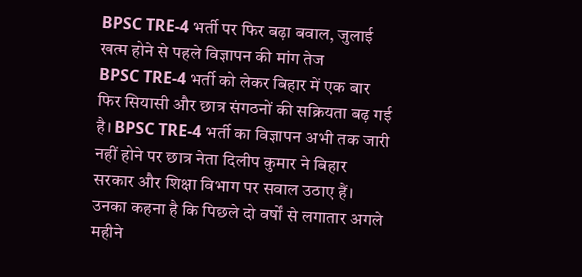BPSC TRE-4 भर्ती पर फिर बढ़ा बवाल, जुलाई खत्म होने से पहले विज्ञापन की मांग तेज
BPSC TRE-4 भर्ती को लेकर बिहार में एक बार फिर सियासी और छात्र संगठनों की सक्रियता बढ़ गई है। BPSC TRE-4 भर्ती का विज्ञापन अभी तक जारी नहीं होने पर छात्र नेता दिलीप कुमार ने बिहार सरकार और शिक्षा विभाग पर सवाल उठाए हैं। उनका कहना है कि पिछले दो वर्षों से लगातार अगले महीने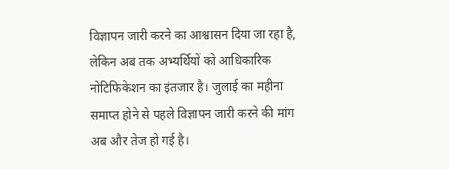विज्ञापन जारी करने का आश्वासन दिया जा रहा है, लेकिन अब तक अभ्यर्थियों को आधिकारिक नोटिफिकेशन का इंतजार है। जुलाई का महीना समाप्त होने से पहले विज्ञापन जारी करने की मांग अब और तेज हो गई है।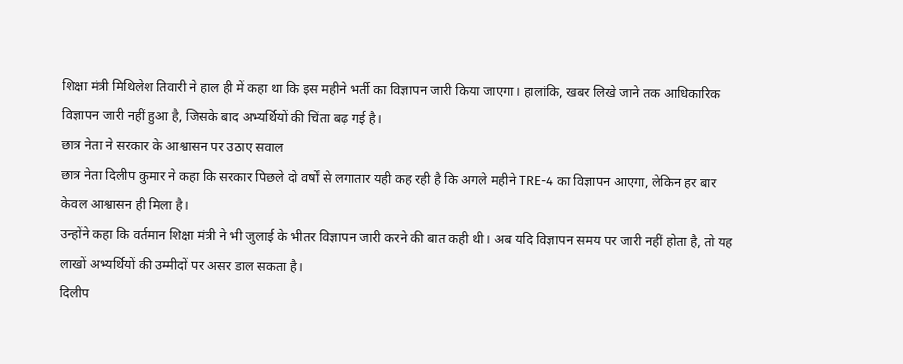शिक्षा मंत्री मिथिलेश तिवारी ने हाल ही में कहा था कि इस महीने भर्ती का विज्ञापन जारी किया जाएगा। हालांकि, खबर लिखे जाने तक आधिकारिक विज्ञापन जारी नहीं हुआ है, जिसके बाद अभ्यर्थियों की चिंता बढ़ गई है।
छात्र नेता ने सरकार के आश्वासन पर उठाए सवाल
छात्र नेता दिलीप कुमार ने कहा कि सरकार पिछले दो वर्षों से लगातार यही कह रही है कि अगले महीने TRE-4 का विज्ञापन आएगा, लेकिन हर बार केवल आश्वासन ही मिला है।
उन्होंने कहा कि वर्तमान शिक्षा मंत्री ने भी जुलाई के भीतर विज्ञापन जारी करने की बात कही थी। अब यदि विज्ञापन समय पर जारी नहीं होता है, तो यह लाखों अभ्यर्थियों की उम्मीदों पर असर डाल सकता है।
दिलीप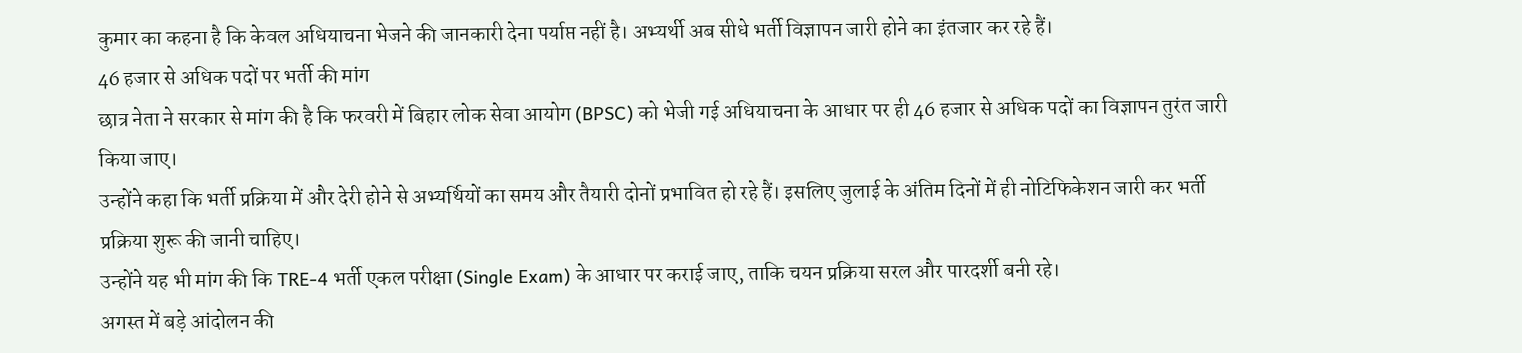कुमार का कहना है कि केवल अधियाचना भेजने की जानकारी देना पर्याप्त नहीं है। अभ्यर्थी अब सीधे भर्ती विज्ञापन जारी होने का इंतजार कर रहे हैं।
46 हजार से अधिक पदों पर भर्ती की मांग
छात्र नेता ने सरकार से मांग की है कि फरवरी में बिहार लोक सेवा आयोग (BPSC) को भेजी गई अधियाचना के आधार पर ही 46 हजार से अधिक पदों का विज्ञापन तुरंत जारी किया जाए।
उन्होंने कहा कि भर्ती प्रक्रिया में और देरी होने से अभ्यर्थियों का समय और तैयारी दोनों प्रभावित हो रहे हैं। इसलिए जुलाई के अंतिम दिनों में ही नोटिफिकेशन जारी कर भर्ती प्रक्रिया शुरू की जानी चाहिए।
उन्होंने यह भी मांग की कि TRE-4 भर्ती एकल परीक्षा (Single Exam) के आधार पर कराई जाए, ताकि चयन प्रक्रिया सरल और पारदर्शी बनी रहे।
अगस्त में बड़े आंदोलन की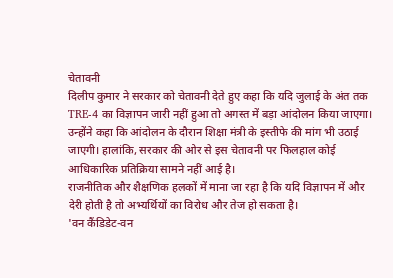चेतावनी
दिलीप कुमार ने सरकार को चेतावनी देते हुए कहा कि यदि जुलाई के अंत तक TRE-4 का विज्ञापन जारी नहीं हुआ तो अगस्त में बड़ा आंदोलन किया जाएगा।
उन्होंने कहा कि आंदोलन के दौरान शिक्षा मंत्री के इस्तीफे की मांग भी उठाई जाएगी। हालांकि, सरकार की ओर से इस चेतावनी पर फिलहाल कोई आधिकारिक प्रतिक्रिया सामने नहीं आई है।
राजनीतिक और शैक्षणिक हलकों में माना जा रहा है कि यदि विज्ञापन में और देरी होती है तो अभ्यर्थियों का विरोध और तेज हो सकता है।
'वन कैंडिडेट-वन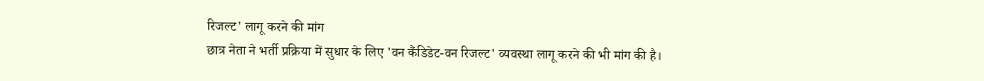रिजल्ट' लागू करने की मांग
छात्र नेता ने भर्ती प्रक्रिया में सुधार के लिए 'वन कैंडिडेट-वन रिजल्ट' व्यवस्था लागू करने की भी मांग की है।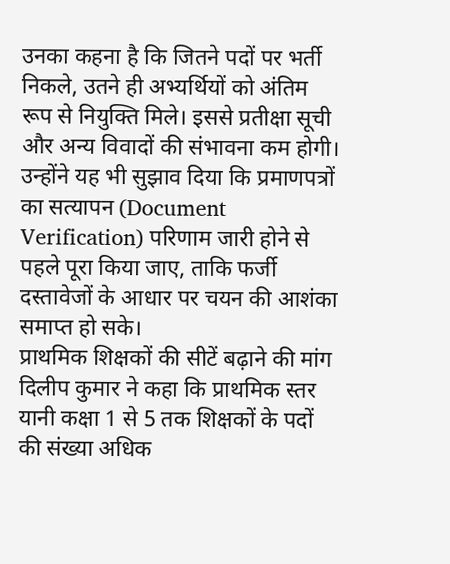उनका कहना है कि जितने पदों पर भर्ती निकले, उतने ही अभ्यर्थियों को अंतिम रूप से नियुक्ति मिले। इससे प्रतीक्षा सूची और अन्य विवादों की संभावना कम होगी।
उन्होंने यह भी सुझाव दिया कि प्रमाणपत्रों का सत्यापन (Document Verification) परिणाम जारी होने से पहले पूरा किया जाए, ताकि फर्जी दस्तावेजों के आधार पर चयन की आशंका समाप्त हो सके।
प्राथमिक शिक्षकों की सीटें बढ़ाने की मांग
दिलीप कुमार ने कहा कि प्राथमिक स्तर यानी कक्षा 1 से 5 तक शिक्षकों के पदों की संख्या अधिक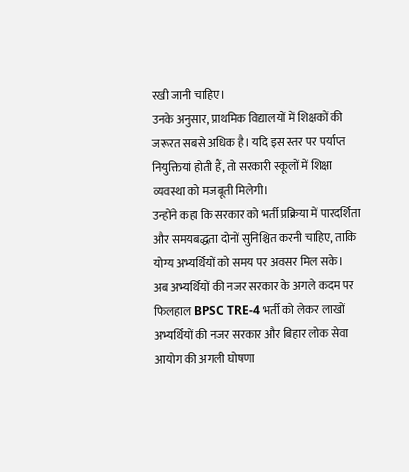रखी जानी चाहिए।
उनके अनुसार, प्राथमिक विद्यालयों में शिक्षकों की जरूरत सबसे अधिक है। यदि इस स्तर पर पर्याप्त नियुक्तियां होती हैं, तो सरकारी स्कूलों में शिक्षा व्यवस्था को मजबूती मिलेगी।
उन्होंने कहा कि सरकार को भर्ती प्रक्रिया में पारदर्शिता और समयबद्धता दोनों सुनिश्चित करनी चाहिए, ताकि योग्य अभ्यर्थियों को समय पर अवसर मिल सके।
अब अभ्यर्थियों की नजर सरकार के अगले कदम पर
फिलहाल BPSC TRE-4 भर्ती को लेकर लाखों अभ्यर्थियों की नजर सरकार और बिहार लोक सेवा आयोग की अगली घोषणा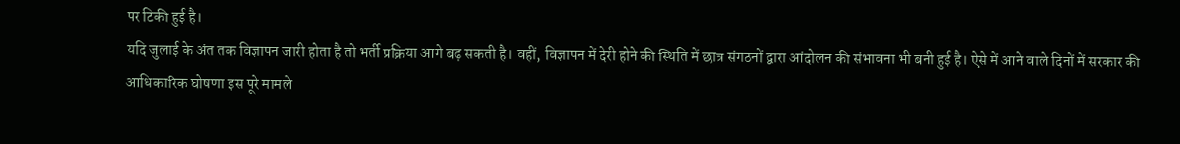पर टिकी हुई है।
यदि जुलाई के अंत तक विज्ञापन जारी होता है तो भर्ती प्रक्रिया आगे बढ़ सकती है। वहीं, विज्ञापन में देरी होने की स्थिति में छात्र संगठनों द्वारा आंदोलन की संभावना भी बनी हुई है। ऐसे में आने वाले दिनों में सरकार की आधिकारिक घोषणा इस पूरे मामले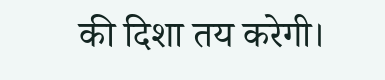की दिशा तय करेगी।